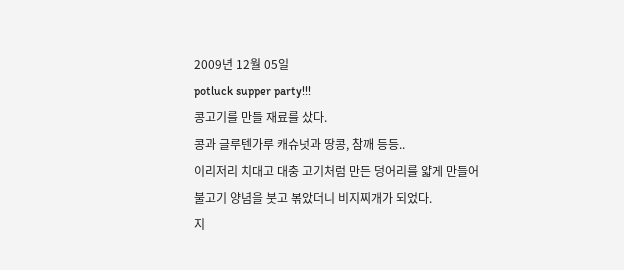2009년 12월 05일
potluck supper party!!!
콩고기를 만들 재료를 샀다.
콩과 글루텐가루 캐슈넛과 땅콩, 참깨 등등..
이리저리 치대고 대충 고기처럼 만든 덩어리를 얇게 만들어
불고기 양념을 붓고 볶았더니 비지찌개가 되었다.
지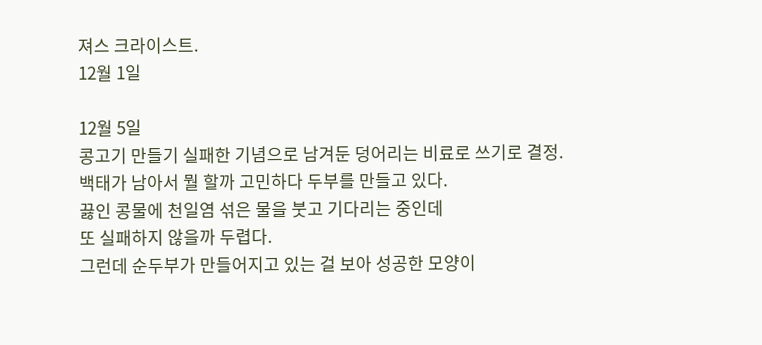져스 크라이스트.
12월 1일

12월 5일
콩고기 만들기 실패한 기념으로 남겨둔 덩어리는 비료로 쓰기로 결정.
백태가 남아서 뭘 할까 고민하다 두부를 만들고 있다.
끓인 콩물에 천일염 섞은 물을 붓고 기다리는 중인데
또 실패하지 않을까 두렵다.
그런데 순두부가 만들어지고 있는 걸 보아 성공한 모양이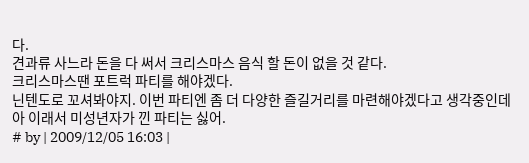다.
견과류 사느라 돈을 다 써서 크리스마스 음식 할 돈이 없을 것 같다.
크리스마스땐 포트럭 파티를 해야겠다.
닌텐도로 꼬셔봐야지. 이번 파티엔 좀 더 다양한 즐길거리를 마련해야겠다고 생각중인데
아 이래서 미성년자가 낀 파티는 싫어.
# by | 2009/12/05 16:03 |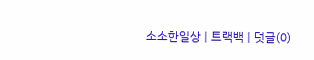소소한일상 | 트랙백 | 덧글(0)